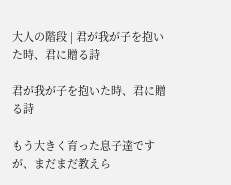大人の階段 | 君が我が子を抱いた時、君に贈る詩

君が我が子を抱いた時、君に贈る詩

もう大きく育った息子達ですが、まだまだ教えら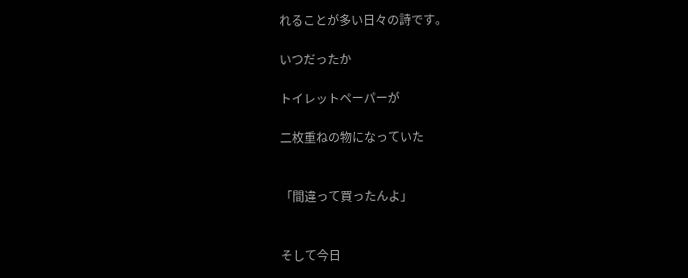れることが多い日々の詩です。

いつだったか

トイレットペーパーが

二枚重ねの物になっていた


「間違って買ったんよ」


そして今日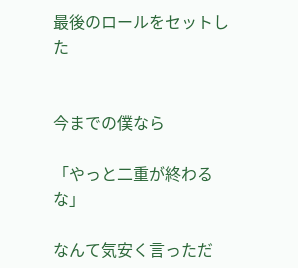最後のロールをセットした


今までの僕なら

「やっと二重が終わるな」

なんて気安く言っただ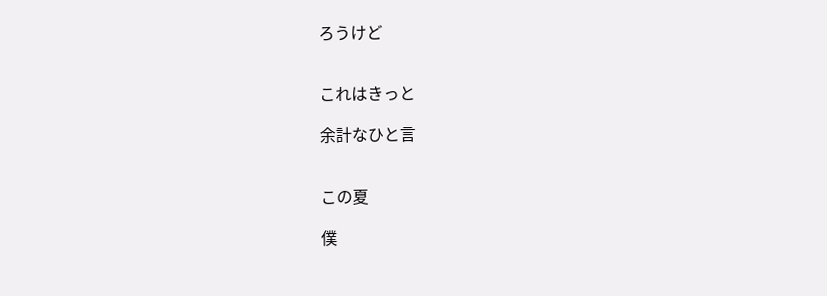ろうけど


これはきっと

余計なひと言


この夏

僕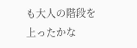も大人の階段を上ったかな